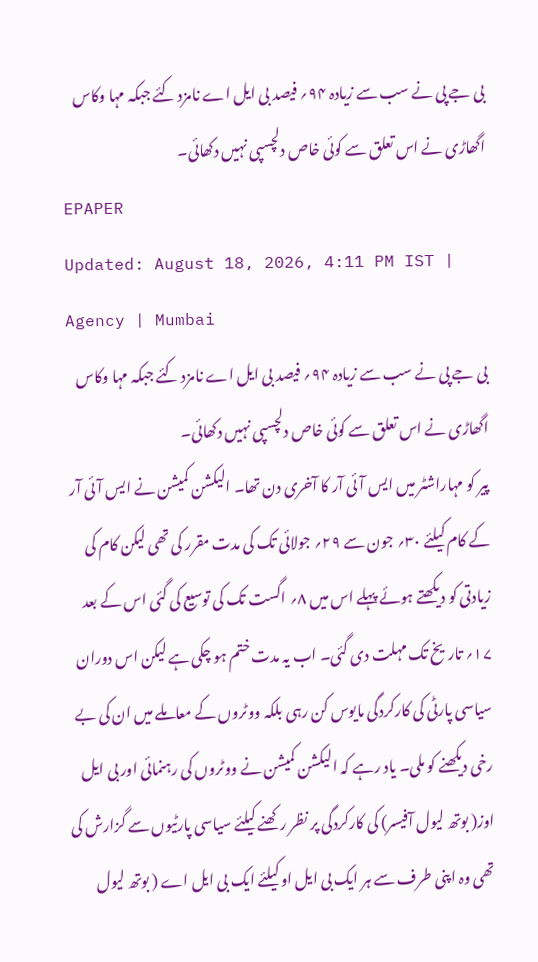بی جے پی نے سب سے زیادہ ۹۴؍ فیصد بی ایل اے نامزد کئے جبکہ مہا وکاس اگھاڑی نے اس تعلق سے کوئی خاص دلچسپی نہیں دکھائی۔
EPAPER
Updated: August 18, 2026, 4:11 PM IST | Agency | Mumbai
بی جے پی نے سب سے زیادہ ۹۴؍ فیصد بی ایل اے نامزد کئے جبکہ مہا وکاس اگھاڑی نے اس تعلق سے کوئی خاص دلچسپی نہیں دکھائی۔
پیر کو مہاراشٹر میں ایس آئی آر کا آخری دن تھا۔ الیکشن کمیشن نے ایس آئی آر کے کام کیلئے ۳۰؍ جون سے ۲۹؍ جولائی تک کی مدت مقرر کی تھی لیکن کام کی زیادتی کو دیکھتے ہوئے پہلے اس میں ۸؍ اگست تک کی توسیع کی گئی اس کے بعد ۱۷؍ تاریخ تک مہلت دی گئی۔ اب یہ مدت ختم ہو چکی ہے لیکن اس دوران سیاسی پارٹی کی کارکردگی مایوس کن رہی بلکہ ووٹروں کے معاملے میں ان کی بے رخی دیکھنے کو ملی۔ یاد رہے کہ الیکشن کمیشن نے ووٹروں کی رہنمائی اور بی ایل اوز( بوتھ لیول آفیسر) کی کارکردگی پر نظر رکھنے کیلئے سیاسی پارٹیوں سے گزارش کی تھی وہ اپنی طرف سے ہر ایک بی ایل او کیلئے ایک بی ایل اے ( بوتھ لیول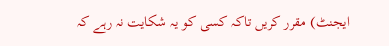ایجنٹ) مقرر کریں تاکہ کسی کو یہ شکایت نہ رہے کہ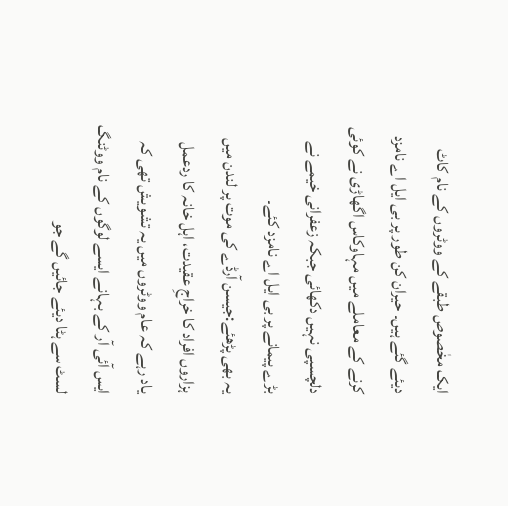ایک مخٰصوص طبقے کے ووٹروں کے نام کاٹ دیئے گئے ہیں۔ حیران کن طور پر بی ایل اے نامزد کرنے کے معاملے میں مہاوکاس اگھاڑی نے کوئی دلچسپی نہیں دکھائی جبکہ زعفرانی خیمے نے بڑے پیمانے پر بی ایل اے نامزد کئے۔
یہ بھی پڑھئے:جیسن آرڈے کی موت پر لندن میں ہزاروں افراد کا خراجِ عقیدت، اہل خانہ کا ردعمل
یاد رہے کہ عام ووٹروں میں یہ تشویش تھی کہ ایس آئی آر کے بہانے ایسے لوگوں کے نام ووٹنگ لسٹ سے ہٹا دیئے جائیں گے جو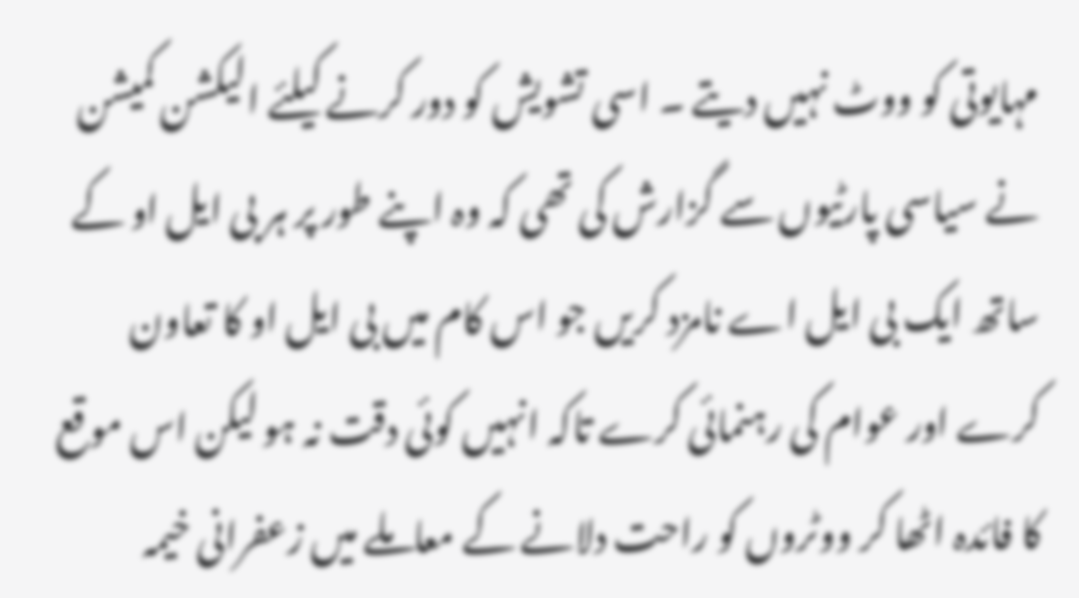مہایوتی کو ووٹ نہیں دیتے ۔ اسی تشویش کو دور کرنے کیلئے الیکشن کمیشن نے سیاسی پارٹیوں سے گزارش کی تھی کہ وہ اپنے طور پر ہر بی ایل او کے ساتھ ایک بی ایل اے نامزد کریں جو اس کام میں بی ایل او کا تعاون کرے اور عوام کی رہنمائی کرے تاکہ انہیں کوئی دقت نہ ہو لیکن اس موقع کا فائدہ اٹھا کر ووٹروں کو راحت دلانے کے معاملے میں زعفرانی خیمہ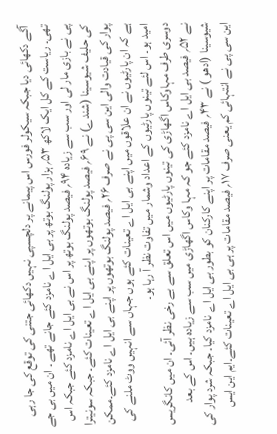آگے دکھائی دیا جبکہ سیکولر فورس اس پیمانے پر دلچسپی نہیں دکھائی جتنی کی توقع کی جا رہی تھی۔ ریاست کے کل ایک لاکھ ۵۳؍ ہزار پولنگ بوتھ پر بی ایل اے نامزد کئے جانے تھے ۔ ان میں بی جے پی نے بازی مار لی اور سب سے زیادہ ۹۴؍ فیصد پولنگ بوتھ پر اس نے بی ایل اے نامزد کئے جبکہ اس کی حلیف شیوسینا (شندے) نے ۶۹؍ فیصد پولنگ بوتھوں پر اپنے بی ایل اے تعینات کئے۔ جبکہ سونیترا پوار کی قیادت والی این سی پی نے صرف ۲۶؍ فیصد پولنگ بوتھوں پر اپنے بی ایل اے نامزد کئے۔ممکن ہے کہ ان پارٹیوں نے ان علاقوں میں اپنے بی ایل اے تعینات کئے ہوں جہاں سے انہیں ووٹ ملنے کی امید ہو۔ اس لئے تینوں پارٹیوں کے اعداد وشمار میں تفاوت نظر آ رہا ہو۔
دوسری طرف مہاوکاس اگھاڑی کی تینوں پارٹیوں میں اس تعلق سے بے رخی نظر آئی۔ ان میں کانگریس نے ۵۲؍ فیصد بی ایل اے نامزد کئے جو کہ مہا وکاس اگھاڑی میں سب سے زیادہ ہیں۔ اس کے بعد شیوسینا (ادھو ) نے ۴۳؍ فیصد مقامات پر اپنے کارکنان کو بطور بی ایل اے نامزد کیا۔ جبکہ شرد پوار کی این سی پی نے انتہائی کم یعنی صرف ۱۷؍ فیصد مقامات پر ہی بی ایل اے تعینات کئے۔ایم این ایس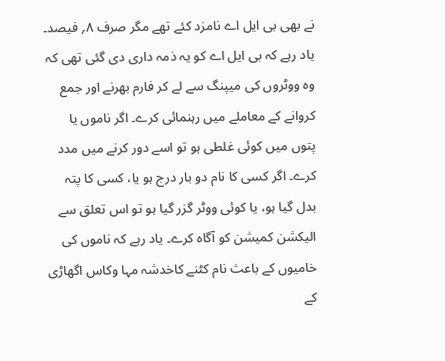نے بھی بی ایل اے نامزد کئے تھے مگر صرف ۸؍ فیصد۔ یاد رہے کہ بی ایل اے کو یہ ذمہ داری دی گئی تھی کہ وہ ووٹروں کی میپنگ سے لے کر فارم بھرنے اور جمع کروانے کے معاملے میں رہنمائی کرے۔ اگر ناموں یا پتوں میں کوئی غلطی ہو تو اسے دور کرنے میں مدد کرے۔ اگر کسی کا نام دو بار درج ہو یا، کسی کا پتہ بدل گیا ہو، یا کوئی ووٹر گزر گیا ہو تو اس تعلق سے الیکشن کمیشن کو آگاہ کرے۔ یاد رہے کہ ناموں کی خامیوں کے باعث نام کٹنے کاخدشہ مہا وکاس اگھاڑی کے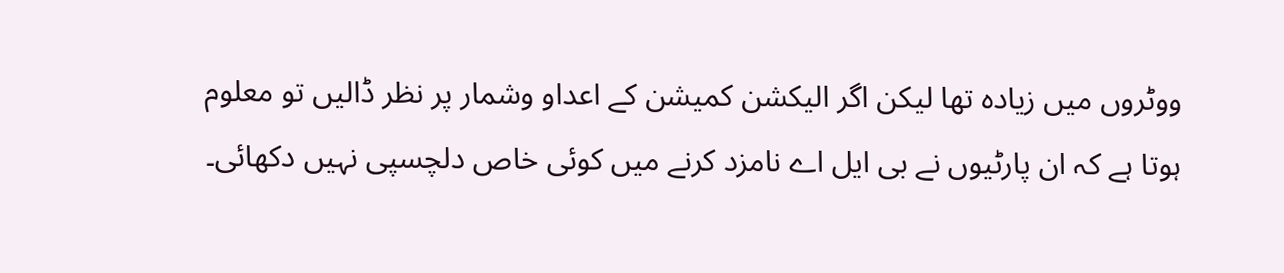ووٹروں میں زیادہ تھا لیکن اگر الیکشن کمیشن کے اعداو وشمار پر نظر ڈالیں تو معلوم ہوتا ہے کہ ان پارٹیوں نے بی ایل اے نامزد کرنے میں کوئی خاص دلچسپی نہیں دکھائی۔